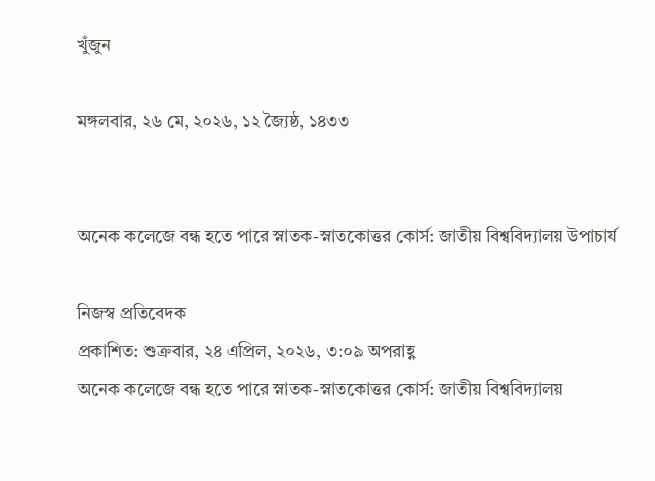খুঁজুন

মঙ্গলবার, ২৬ মে, ২০২৬, ১২ জ্যৈষ্ঠ, ১৪৩৩


অনেক কলেজে বন্ধ হতে পারে স্নাতক-স্নাতকোত্তর কোর্স: জাতীয় বিশ্ববিদ্যালয় উপাচার্য

নিজস্ব প্রতিবেদক
প্রকাশিত: শুক্রবার, ২৪ এপ্রিল, ২০২৬, ৩:০৯ অপরাহ্ণ
অনেক কলেজে বন্ধ হতে পারে স্নাতক-স্নাতকোত্তর কোর্স: জাতীয় বিশ্ববিদ্যালয়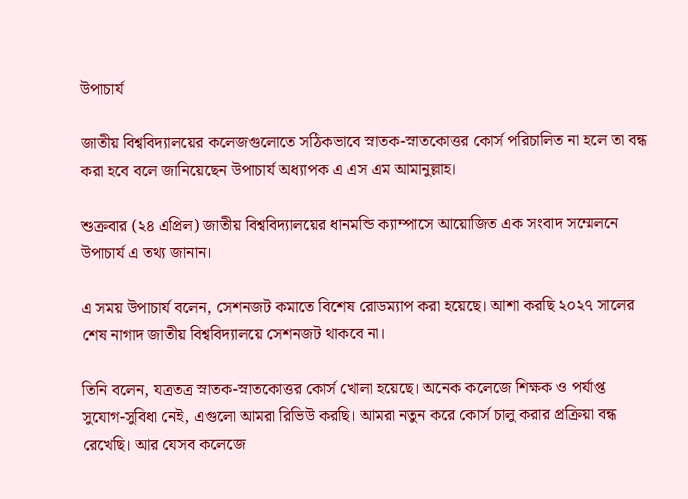উপাচার্য

জাতীয় বিশ্ববিদ্যালয়ের কলেজগুলোতে সঠিকভাবে স্নাতক-স্নাতকোত্তর কোর্স পরিচালিত না হলে তা বন্ধ করা হবে বলে জানিয়েছেন উপাচার্য অধ্যাপক এ এস এম আমানুল্লাহ।

শুক্রবার (২৪ এপ্রিল) জাতীয় বিশ্ববিদ্যালয়ের ধানমন্ডি ক্যাম্পাসে আয়োজিত এক সংবাদ সম্মেলনে উপাচার্য এ তথ্য জানান।

এ সময় উপাচার্য বলেন, সেশনজট কমাতে বিশেষ রোডম্যাপ করা হয়েছে। আশা করছি ২০২৭ সালের শেষ নাগাদ জাতীয় বিশ্ববিদ্যালয়ে সেশনজট থাকবে না।

তিনি বলেন, যত্রতত্র স্নাতক-স্নাতকোত্তর কোর্স খোলা হয়েছে। অনেক কলেজে শিক্ষক ও পর্যাপ্ত সুযোগ-সুবিধা নেই, এগুলো আমরা রিভিউ করছি। আমরা নতুন করে কোর্স চালু করার প্রক্রিয়া বন্ধ রেখেছি। আর যেসব কলেজে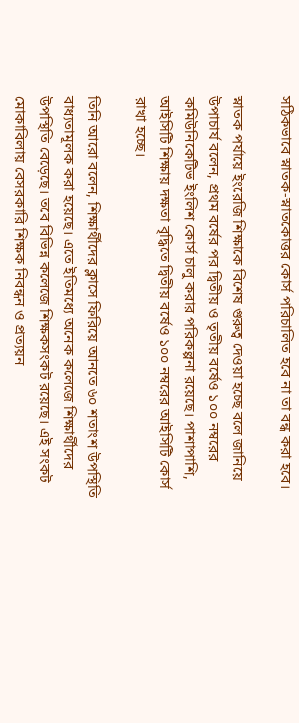সঠিকভাবে স্নাতক-স্নাতকোত্তর কোর্স পরিচালিত হবে না তা বন্ধ করা হবে।

স্নাতক পর্যায়ে ইংরেজি শিক্ষাকে বিশেষ গুরুত্ব দেওয়া হচ্ছে বলে জানিয়ে উপাচার্য বলেন, প্রথম বর্ষের পর দ্বিতীয় ও তৃতীয় বর্ষেও ১০০ নম্বরের কমিউনিকেটিভ ইংলিশ কোর্স চালু করার পরিকল্পনা রয়েছে। পাশাপাশি, আইসিটি শিক্ষায় দক্ষতা বৃদ্ধিতে দ্বিতীয় বর্ষেও ১০০ নম্বরের আইসিটি কোর্স রাখা হচ্ছে।

তিনি আরো বলেন, শিক্ষার্থীদের ক্লাসে ফিরিয়ে আনতে ৬০ শতাংশ উপস্থিতি বাধ্যতামূলক করা হয়েছে। এতে ইতিমধ্যে অনেক কলেজে শিক্ষার্থীদের উপস্থিতি বেড়েছে। তবে বিভিন্ন কলেজে শিক্ষকসংকট রয়েছে। এই সংকট মোকাবিলায় বেসরকারি শিক্ষক নিবন্ধন ও প্রত্যয়ন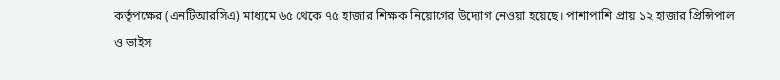কর্তৃপক্ষের (এনটিআরসিএ) মাধ্যমে ৬৫ থেকে ৭৫ হাজার শিক্ষক নিয়োগের উদ্যোগ নেওয়া হয়েছে। পাশাপাশি প্রায় ১২ হাজার প্রিন্সিপাল ও ভাইস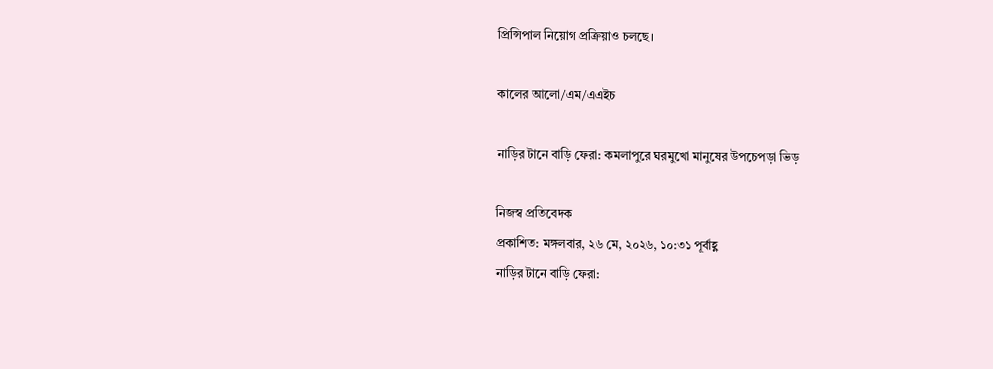প্রিন্সিপাল নিয়োগ প্রক্রিয়াও চলছে।

কালের আলো/এম/এএইচ

নাড়ির টানে বাড়ি ফেরা: কমলাপুরে ঘরমুখো মানুষের উপচেপড়া ভিড়

নিজস্ব প্রতিবেদক
প্রকাশিত: মঙ্গলবার, ২৬ মে, ২০২৬, ১০:৩১ পূর্বাহ্ণ
নাড়ির টানে বাড়ি ফেরা: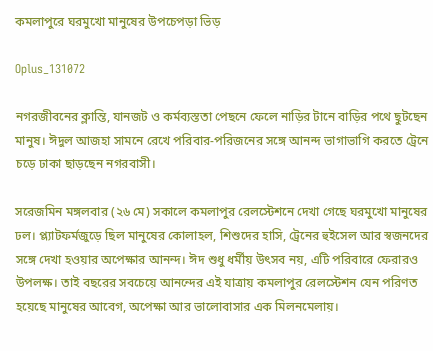কমলাপুরে ঘরমুখো মানুষের উপচেপড়া ভিড়

Oplus_131072

নগরজীবনের ক্লান্তি, যানজট ও কর্মব্যস্ততা পেছনে ফেলে নাড়ির টানে বাড়ির পথে ছুটছেন মানুষ। ঈদুল আজহা সামনে রেখে পরিবার-পরিজনের সঙ্গে আনন্দ ভাগাভাগি করতে ট্রেনে চড়ে ঢাকা ছাড়ছেন নগরবাসী।

সরেজমিন মঙ্গলবার (২৬ মে) সকালে কমলাপুর রেলস্টেশনে দেখা গেছে ঘরমুখো মানুষের ঢল। প্ল্যাটফর্মজুড়ে ছিল মানুষের কোলাহল, শিশুদের হাসি, ট্রেনের হুইসেল আর স্বজনদের সঙ্গে দেখা হওয়ার অপেক্ষার আনন্দ। ঈদ শুধু ধর্মীয় উৎসব নয়, এটি পরিবারে ফেরারও উপলক্ষ। তাই বছরের সবচেয়ে আনন্দের এই যাত্রায় কমলাপুর রেলস্টেশন যেন পরিণত হয়েছে মানুষের আবেগ, অপেক্ষা আর ভালোবাসার এক মিলনমেলায়।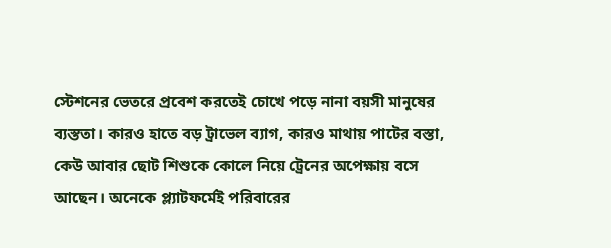স্টেশনের ভেতরে প্রবেশ করতেই চোখে পড়ে নানা বয়সী মানুষের ব্যস্ততা। কারও হাতে বড় ট্রাভেল ব্যাগ, কারও মাথায় পাটের বস্তা, কেউ আবার ছোট শিশুকে কোলে নিয়ে ট্রেনের অপেক্ষায় বসে আছেন। অনেকে প্ল্যাটফর্মেই পরিবারের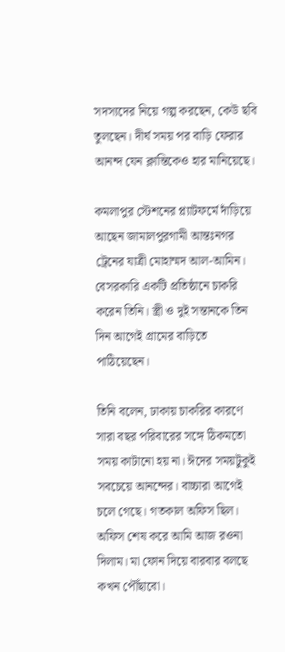সদস্যদের নিয়ে গল্প করছেন, কেউ ছবি তুলছেন। দীর্ঘ সময় পর বাড়ি ফেরার আনন্দ যেন ক্লান্তিকেও হার মানিয়েছে।

কমলাপুর স্টেশনের প্ল্যাটফর্মে দাঁড়িয়ে আছেন জামালপুরগামী আন্তঃনগর ট্রেনের যাত্রী মোহাম্মদ আল-আমিন। বেসরকারি একটি প্রতিষ্ঠানে চাকরি করেন তিনি। স্ত্রী ও দুই সন্তানকে তিন দিন আগেই গ্রামের বাড়িতে পাঠিয়েছেন।

তিনি বলেন, ঢাকায় চাকরির কারণে সারা বছর পরিবারের সঙ্গে ঠিকমতো সময় কাটানো হয় না। ঈদের সময়টুকুই সবচেয়ে আনন্দের। বাচ্চারা আগেই চলে গেছে। গতকাল অফিস ছিল। অফিস শেষ করে আমি আজ রওনা দিলাম। মা ফোন দিয়ে বারবার বলছে কখন পৌঁছাবো।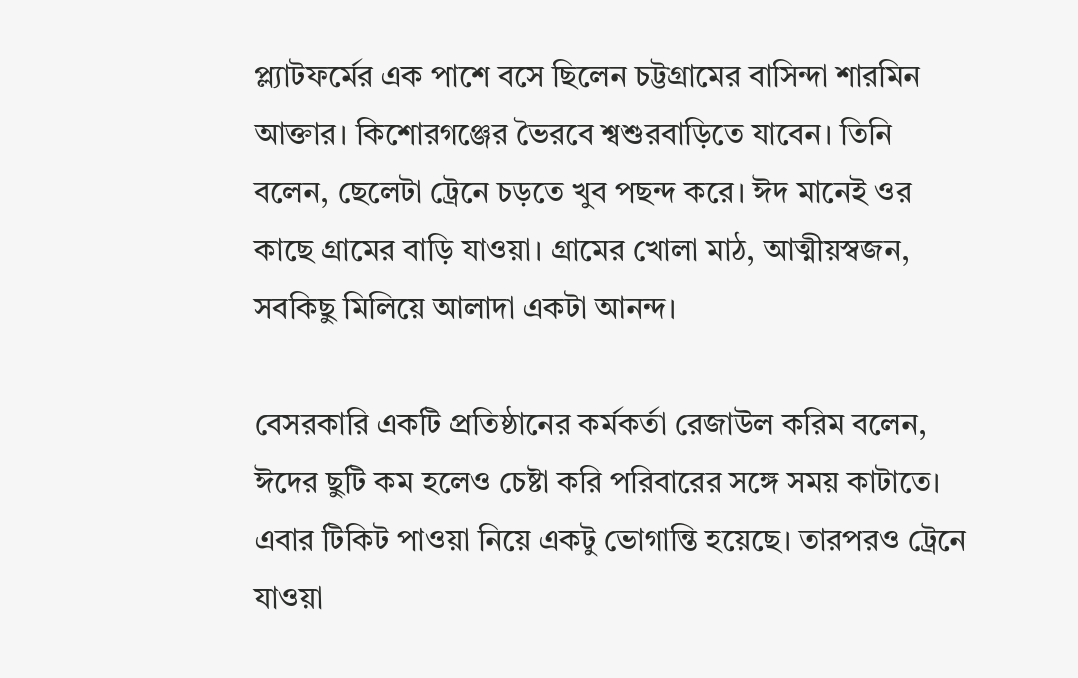প্ল্যাটফর্মের এক পাশে বসে ছিলেন চট্টগ্রামের বাসিন্দা শারমিন আক্তার। কিশোরগঞ্জের ভৈরবে শ্বশুরবাড়িতে যাবেন। তিনি বলেন, ছেলেটা ট্রেনে চড়তে খুব পছন্দ করে। ঈদ মানেই ওর কাছে গ্রামের বাড়ি যাওয়া। গ্রামের খোলা মাঠ, আত্মীয়স্বজন, সবকিছু মিলিয়ে আলাদা একটা আনন্দ।

বেসরকারি একটি প্রতিষ্ঠানের কর্মকর্তা রেজাউল করিম বলেন, ঈদের ছুটি কম হলেও চেষ্টা করি পরিবারের সঙ্গে সময় কাটাতে। এবার টিকিট পাওয়া নিয়ে একটু ভোগান্তি হয়েছে। তারপরও ট্রেনে যাওয়া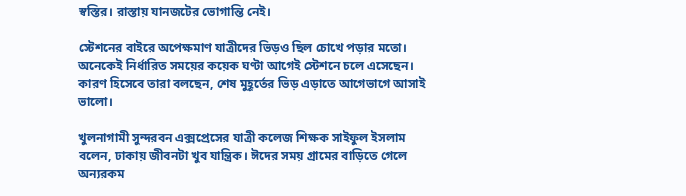স্বস্তির। রাস্তায় যানজটের ভোগান্তি নেই।

স্টেশনের বাইরে অপেক্ষমাণ যাত্রীদের ভিড়ও ছিল চোখে পড়ার মতো। অনেকেই নির্ধারিত সময়ের কয়েক ঘণ্টা আগেই স্টেশনে চলে এসেছেন। কারণ হিসেবে তারা বলছেন, শেষ মুহূর্তের ভিড় এড়াতে আগেভাগে আসাই ভালো।

খুলনাগামী সুন্দরবন এক্সপ্রেসের যাত্রী কলেজ শিক্ষক সাইফুল ইসলাম বলেন, ঢাকায় জীবনটা খুব যান্ত্রিক। ঈদের সময় গ্রামের বাড়িতে গেলে অন্যরকম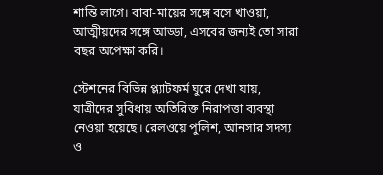শান্তি লাগে। বাবা-মায়ের সঙ্গে বসে খাওয়া, আত্মীয়দের সঙ্গে আড্ডা, এসবের জন্যই তো সারা বছর অপেক্ষা করি।

স্টেশনের বিভিন্ন প্ল্যাটফর্ম ঘুরে দেখা যায়, যাত্রীদের সুবিধায় অতিরিক্ত নিরাপত্তা ব্যবস্থা নেওয়া হয়েছে। রেলওয়ে পুলিশ, আনসার সদস্য ও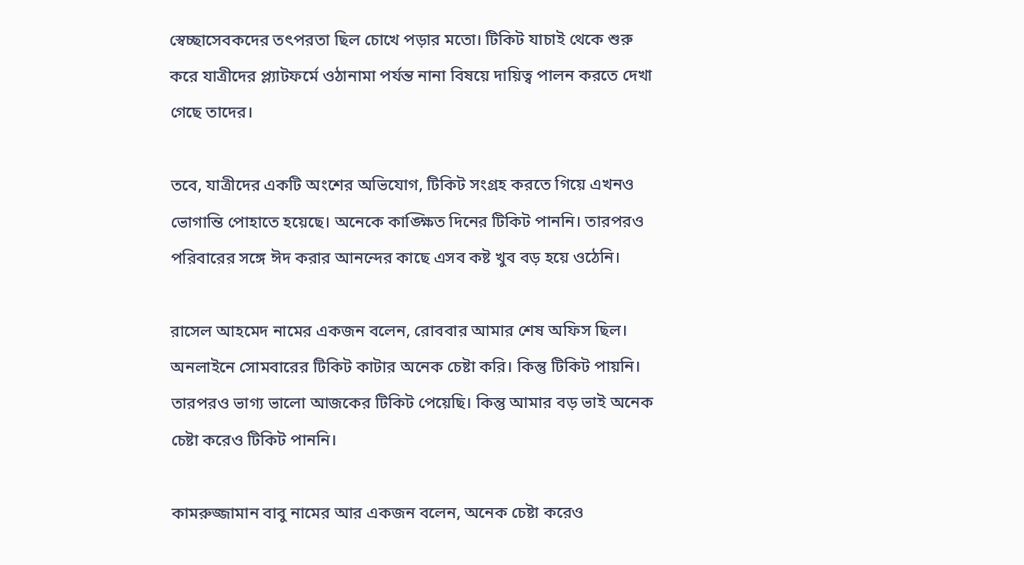স্বেচ্ছাসেবকদের তৎপরতা ছিল চোখে পড়ার মতো। টিকিট যাচাই থেকে শুরু করে যাত্রীদের প্ল্যাটফর্মে ওঠানামা পর্যন্ত নানা বিষয়ে দায়িত্ব পালন করতে দেখা গেছে তাদের।

তবে, যাত্রীদের একটি অংশের অভিযোগ, টিকিট সংগ্রহ করতে গিয়ে এখনও ভোগান্তি পোহাতে হয়েছে। অনেকে কাঙ্ক্ষিত দিনের টিকিট পাননি। তারপরও পরিবারের সঙ্গে ঈদ করার আনন্দের কাছে এসব কষ্ট খুব বড় হয়ে ওঠেনি।

রাসেল আহমেদ নামের একজন বলেন, রোববার আমার শেষ অফিস ছিল। অনলাইনে সোমবারের টিকিট কাটার অনেক চেষ্টা করি। কিন্তু টিকিট পায়নি। তারপরও ভাগ্য ভালো আজকের টিকিট পেয়েছি। কিন্তু আমার বড় ভাই অনেক চেষ্টা করেও টিকিট পাননি।

কামরুজ্জামান বাবু নামের আর একজন বলেন, অনেক চেষ্টা করেও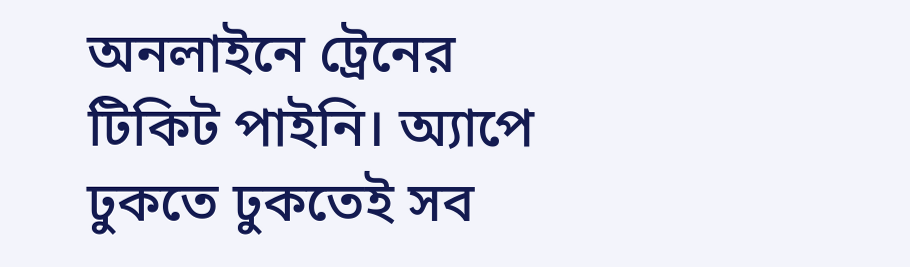অনলাইনে ট্রেনের টিকিট পাইনি। অ্যাপে ঢুকতে ঢুকতেই সব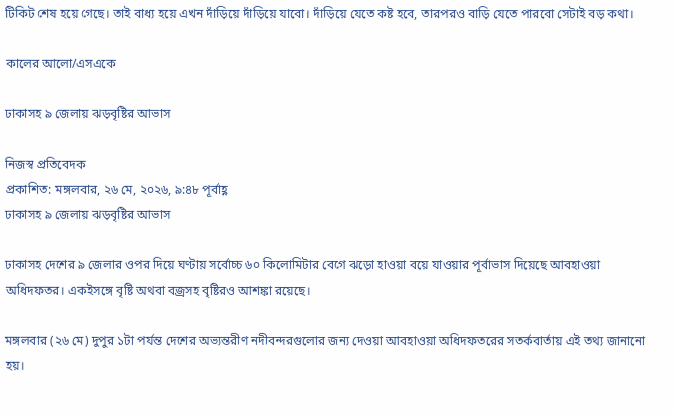টিকিট শেষ হয়ে গেছে। তাই বাধ্য হয়ে এখন দাঁড়িয়ে দাঁড়িয়ে যাবো। দাঁড়িয়ে যেতে কষ্ট হবে, তারপরও বাড়ি যেতে পারবো সেটাই বড় কথা।

কালের আলো/এসএকে

ঢাকাসহ ৯ জেলায় ঝড়বৃষ্টির আভাস

নিজস্ব প্রতিবেদক
প্রকাশিত: মঙ্গলবার, ২৬ মে, ২০২৬, ৯:৪৮ পূর্বাহ্ণ
ঢাকাসহ ৯ জেলায় ঝড়বৃষ্টির আভাস

ঢাকাসহ দেশের ৯ জেলার ওপর দিয়ে ঘণ্টায় সর্বোচ্চ ৬০ কিলোমিটার বেগে ঝড়ো হাওয়া বয়ে যাওয়ার পূর্বাভাস দিয়েছে আবহাওয়া অধিদফতর। একইসঙ্গে বৃষ্টি অথবা বজ্রসহ বৃষ্টিরও আশঙ্কা রয়েছে।

মঙ্গলবার (২৬ মে) দুপুর ১টা পর্যন্ত দেশের অভ্যন্তরীণ নদীবন্দরগুলোর জন্য দেওয়া আবহাওয়া অধিদফতরের সতর্কবার্তায় এই তথ্য জানানো হয়।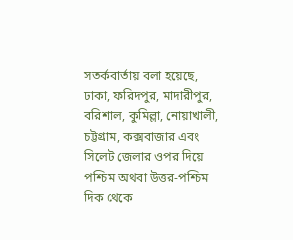সতর্কবার্তায় বলা হয়েছে, ঢাকা, ফরিদপুর, মাদারীপুর, বরিশাল, কুমিল্লা, নোয়াখালী, চট্টগ্রাম, কক্সবাজার এবং সিলেট জেলার ওপর দিয়ে পশ্চিম অথবা উত্তর-পশ্চিম দিক থেকে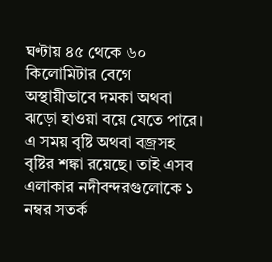ঘণ্টায় ৪৫ থেকে ৬০ কিলোমিটার বেগে অস্থায়ীভাবে দমকা অথবা ঝড়ো হাওয়া বয়ে যেতে পারে। এ সময় বৃষ্টি অথবা বজ্রসহ বৃষ্টির শঙ্কা রয়েছে। তাই এসব এলাকার নদীবন্দরগুলোকে ১ নম্বর সতর্ক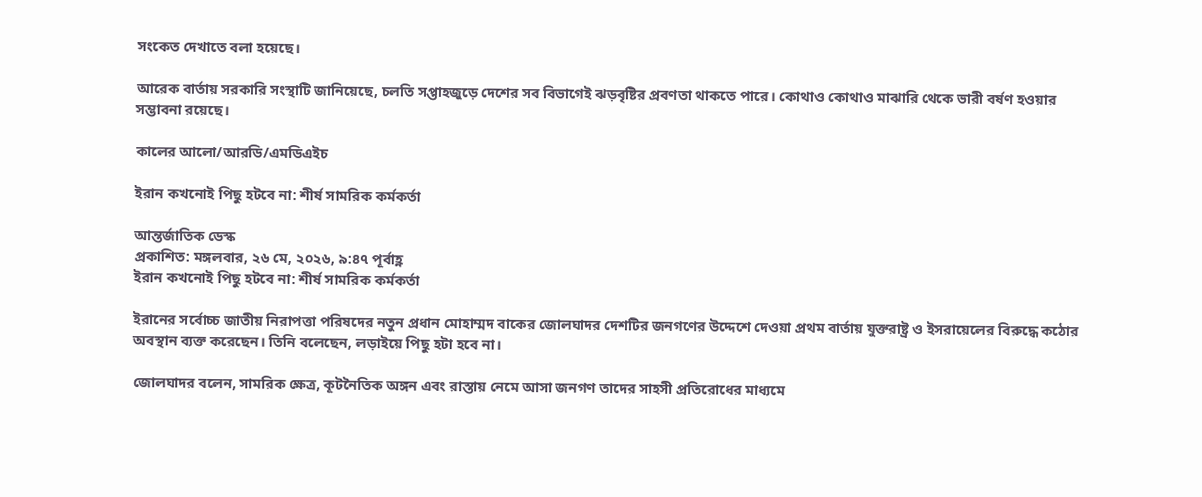সংকেত দেখাতে বলা হয়েছে।

আরেক বার্তায় সরকারি সংস্থাটি জানিয়েছে, চলতি সপ্তাহজুড়ে দেশের সব বিভাগেই ঝড়বৃষ্টির প্রবণতা থাকতে পারে। কোথাও কোথাও মাঝারি থেকে ভারী বর্ষণ হওয়ার সম্ভাবনা রয়েছে।

কালের আলো/আরডি/এমডিএইচ

ইরান কখনোই পিছু হটবে না: শীর্ষ সামরিক কর্মকর্তা

আন্তর্জাতিক ডেস্ক
প্রকাশিত: মঙ্গলবার, ২৬ মে, ২০২৬, ৯:৪৭ পূর্বাহ্ণ
ইরান কখনোই পিছু হটবে না: শীর্ষ সামরিক কর্মকর্তা

ইরানের সর্বোচ্চ জাতীয় নিরাপত্তা পরিষদের নতুন প্রধান মোহাম্মদ বাকের জোলঘাদর দেশটির জনগণের উদ্দেশে দেওয়া প্রথম বার্তায় যুক্তরাষ্ট্র ও ইসরায়েলের বিরুদ্ধে কঠোর অবস্থান ব্যক্ত করেছেন। তিনি বলেছেন, লড়াইয়ে পিছু হটা হবে না।

জোলঘাদর বলেন, সামরিক ক্ষেত্র, কূটনৈতিক অঙ্গন এবং রাস্তায় নেমে আসা জনগণ তাদের সাহসী প্রতিরোধের মাধ্যমে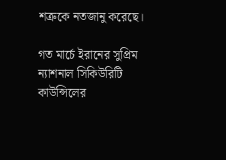শত্রুকে নতজানু করেছে।

গত মার্চে ইরানের সুপ্রিম ন্যাশনাল সিকিউরিটি কাউন্সিলের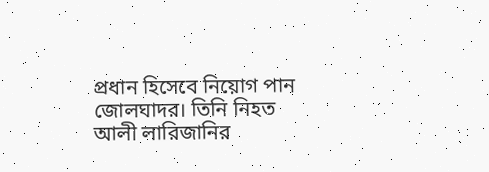প্রধান হিসেবে নিয়োগ পান জোলঘাদর। তিনি নিহত আলী লারিজানির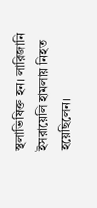স্থলাভিষিক্ত হন। লারিজানি ইসরায়েলি হামলায় নিহত হয়েছিলেন।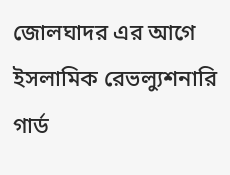জোলঘাদর এর আগে ইসলামিক রেভল্যুশনারি গার্ড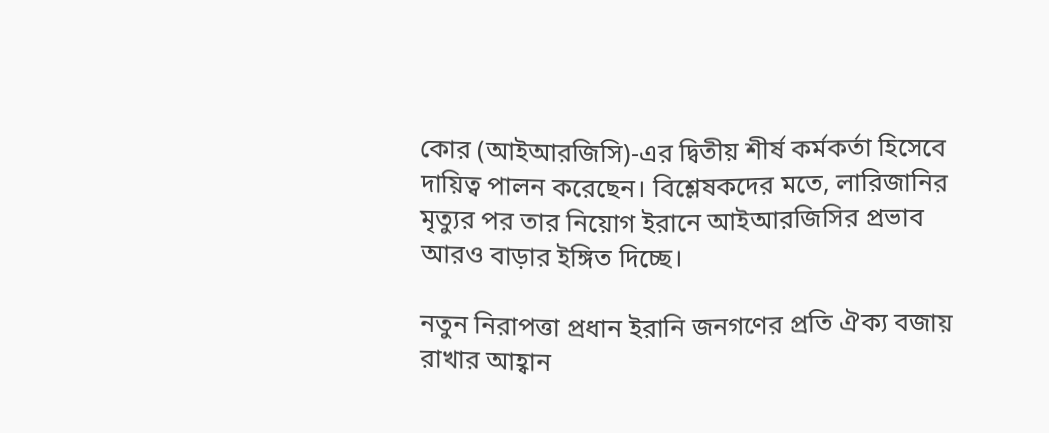কোর (আইআরজিসি)-এর দ্বিতীয় শীর্ষ কর্মকর্তা হিসেবে দায়িত্ব পালন করেছেন। বিশ্লেষকদের মতে, লারিজানির মৃত্যুর পর তার নিয়োগ ইরানে আইআরজিসির প্রভাব আরও বাড়ার ইঙ্গিত দিচ্ছে।

নতুন নিরাপত্তা প্রধান ইরানি জনগণের প্রতি ঐক্য বজায় রাখার আহ্বান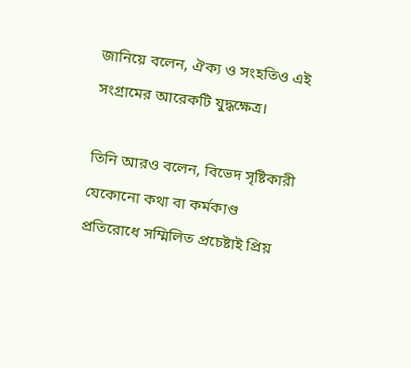জানিয়ে বলেন, ঐক্য ও সংহতিও এই সংগ্রামের আরেকটি যুদ্ধক্ষেত্র।

তিনি আরও বলেন, বিভেদ সৃষ্টিকারী যেকোনো কথা বা কর্মকাণ্ড প্রতিরোধে সম্মিলিত প্রচেষ্টাই প্রিয়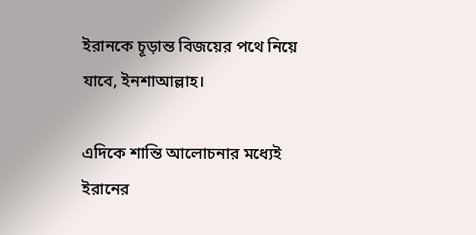ইরানকে চূড়ান্ত বিজয়ের পথে নিয়ে যাবে, ইনশাআল্লাহ।

এদিকে শান্তি আলোচনার মধ্যেই ইরানের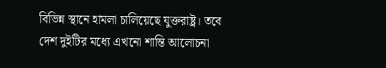বিভিন্ন স্থানে হামলা চালিয়েছে যুক্তরাষ্ট্র। তবে দেশ দুইটির মধ্যে এখনো শান্তি আলোচনা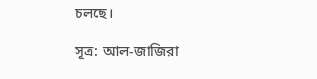চলছে।

সূত্র: আল-জাজিরা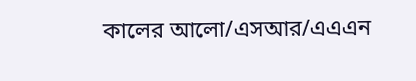কালের আলো/এসআর/এএএন